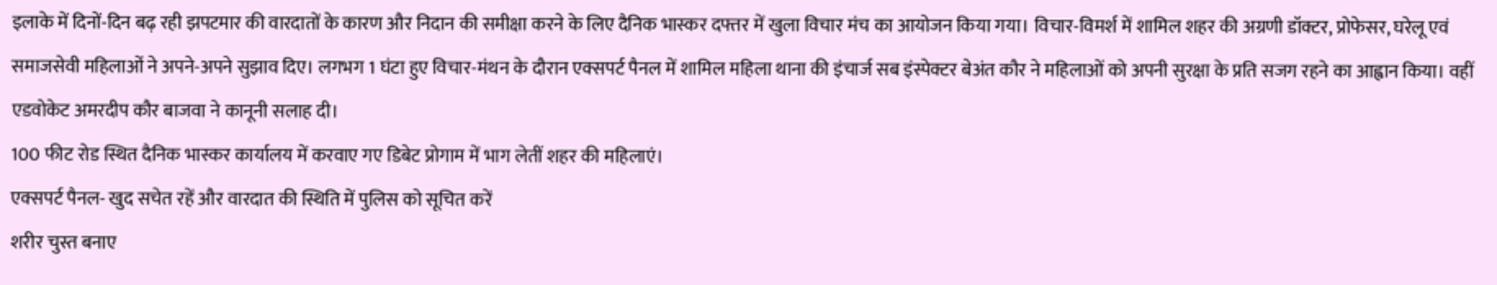इलाके में दिनों-दिन बढ़ रही झपटमार की वारदातों के कारण और निदान की समीक्षा करने के लिए दैनिक भास्कर दफ्तर में खुला विचार मंच का आयोजन किया गया। विचार-विमर्श में शामिल शहर की अग्रणी डॉक्टर, प्रोफेसर, घरेलू एवं समाजसेवी महिलाओं ने अपने-अपने सुझाव दिए। लगभग 1 घंटा हुए विचार-मंथन के दौरान एक्सपर्ट पैनल में शामिल महिला थाना की इंचार्ज सब इंस्पेक्टर बेअंत कौर ने महिलाओं को अपनी सुरक्षा के प्रति सजग रहने का आह्वान किया। वहीं एडवोकेट अमरदीप कौर बाजवा ने कानूनी सलाह दी।
100 फीट रोड स्थित दैनिक भास्कर कार्यालय में करवाए गए डिबेट प्रोगाम में भाग लेतीं शहर की महिलाएं।
एक्सपर्ट पैनल- खुद सचेत रहें और वारदात की स्थिति में पुलिस को सूचित करें
शरीर चुस्त बनाए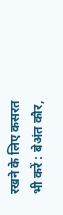रखने के लिए कसरत भी करें : बेअंत कौर,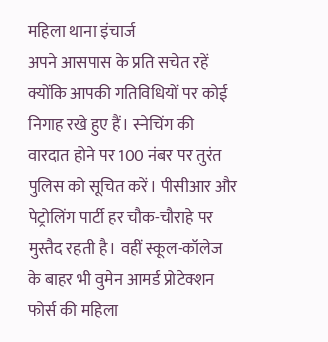महिला थाना इंचार्ज
अपने आसपास के प्रति सचेत रहें क्योंकि आपकी गतिविधियों पर कोई निगाह रखे हुए हैं। स्नेचिंग की वारदात होने पर 100 नंबर पर तुरंत पुलिस को सूचित करें। पीसीआर और पेट्रोलिंग पार्टी हर चौक-चौराहे पर मुस्तैद रहती है। वहीं स्कूल-कॉलेज के बाहर भी वुमेन आमर्ड प्रोटेक्शन फोर्स की महिला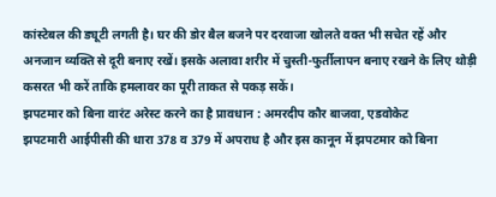कांस्टेबल की ड्यूटी लगती है। घर की डोर बैल बजने पर दरवाजा खोलते वक्त भी सचेत रहें और अनजान व्यक्ति से दूरी बनाए रखें। इसके अलावा शरीर में चुस्ती-फुर्तीलापन बनाए रखने के लिए थोड़ी कसरत भी करें ताकि हमलावर का पूरी ताकत से पकड़ सकें।
झपटमार को बिना वारंट अरेस्ट करने का है प्रावधान : अमरदीप कौर बाजवा, एडवोकेट
झपटमारी आईपीसी की धारा 378 व 379 में अपराध है और इस कानून में झपटमार को बिना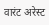वारंट अरेस्ट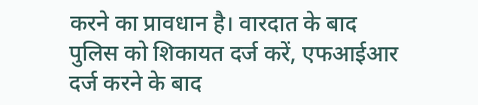करने का प्रावधान है। वारदात के बाद पुलिस को शिकायत दर्ज करें, एफआईआर दर्ज करने के बाद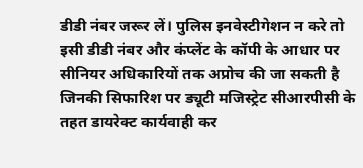डीडी नंबर जरूर लें। पुलिस इनवेस्टीगेशन न करे तो इसी डीडी नंबर और कंप्लेंट के कॉपी के आधार पर सीनियर अधिकारियों तक अप्रोच की जा सकती है जिनकी सिफारिश पर ड्यूटी मजिस्ट्रेट सीआरपीसी के तहत डायरेक्ट कार्यवाही कर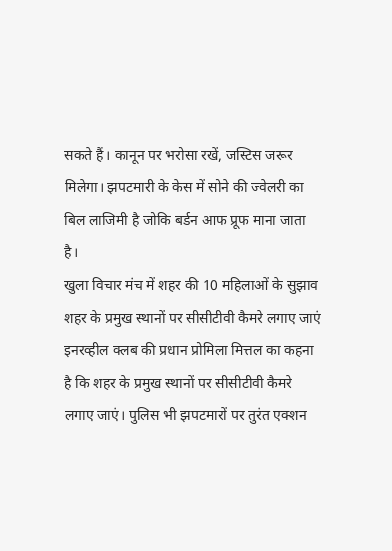सकते हैं। कानून पर भरोसा रखें, जस्टिस जरूर मिलेगा। झपटमारी के केस में सोने की ज्वेलरी का बिल लाजिमी है जोकि बर्डन आफ प्रूफ माना जाता है।
खुला विचार मंच में शहर की 10 महिलाओं के सुझाव
शहर के प्रमुख स्थानों पर सीसीटीवी कैमरे लगाए जाएं
इनरव्हील क्लब की प्रधान प्रोमिला मित्तल का कहना है कि शहर के प्रमुख स्थानों पर सीसीटीवी कैमरे लगाए जाएं। पुलिस भी झपटमारों पर तुरंत एक्शन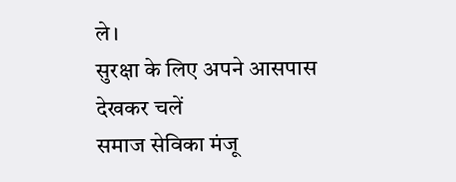ले।
सुरक्षा के लिए अपने आसपास देखकर चलें
समाज सेविका मंजू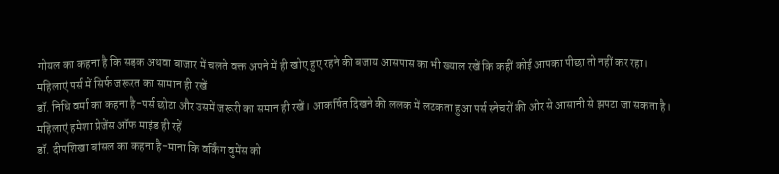गोयल का कहना है कि सड़क अथवा बाजार में चलते वक्त अपने में ही खोए हुए रहने की बजाय आसपास का भी ख्याल रखें कि कहीं कोई आपका पीछा तो नहीं कर रहा।
महिलाएं पर्स में सिर्फ जरूरत का सामान ही रखें
डॉ. निधि वर्मा का कहना है-पर्स छोटा और उसमें जरूरी का समान ही रखें। आकर्षित दिखने की ललक में लटकता हुआ पर्स स्नेचरों की ओर से आसानी से झपटा जा सकता है।
महिलाएं हमेशा प्रेजेंस ऑफ माइंड ही रहें
डॉ. दीपशिखा बांसल का कहना है-माना कि वर्किंग वुमेंस को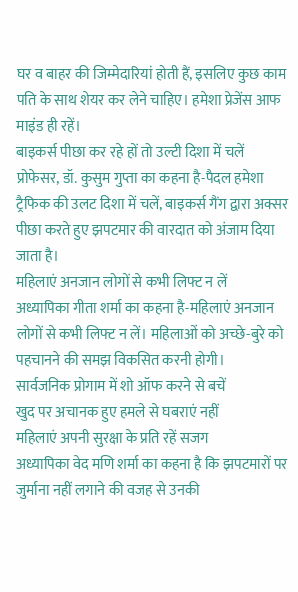घर व बाहर की जिम्मेदारियां होती हैं, इसलिए कुछ काम पति के साथ शेयर कर लेने चाहिए। हमेशा प्रेजेंस आफ माइंड ही रहें।
बाइकर्स पीछा कर रहे हों तो उल्टी दिशा में चलें
प्रोफेसर, डॉ. कुसुम गुप्ता का कहना है-पैदल हमेशा ट्रैफिक की उलट दिशा में चलें, बाइकर्स गैंग द्वारा अक्सर पीछा करते हुए झपटमार की वारदात को अंजाम दिया जाता है।
महिलाएं अनजान लोगों से कभी लिफ्ट न लें
अध्यापिका गीता शर्मा का कहना है-महिलाएं अनजान लोगों से कभी लिफ्ट न लें। महिलाओं को अच्छे-बुरे को पहचानने की समझ विकसित करनी होगी।
सार्वजनिक प्रोगाम में शो ऑफ करने से बचें
खुद पर अचानक हुए हमले से घबराएं नहीं
महिलाएं अपनी सुरक्षा के प्रति रहें सजग
अध्यापिका वेद मणि शर्मा का कहना है कि झपटमारों पर जुर्माना नहीं लगाने की वजह से उनकी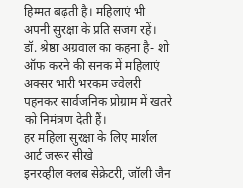हिम्मत बढ़ती है। महिलाएं भी अपनी सुरक्षा के प्रति सजग रहें।
डॉ. श्रेष्ठा अग्रवाल का कहना है- शो ऑफ करने की सनक में महिलाएं अक्सर भारी भरकम ज्वेलरी पहनकर सार्वजनिक प्रोग्राम में खतरे को निमंत्रण देती हैं।
हर महिला सुरक्षा के लिए मार्शल आर्ट जरूर सीखे
इनरव्हील क्लब सेक्रेटरी, जॉली जैन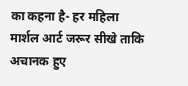का कहना है- हर महिला मार्शल आर्ट जरूर सीखे ताकि अचानक हुए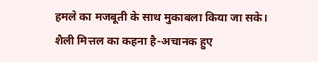हमले का मजबूती के साथ मुकाबला किया जा सके।
शैली मित्तल का कहना है-अचानक हुए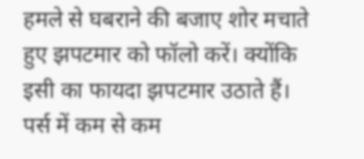हमले से घबराने की बजाए शोर मचाते हुए झपटमार को फॉलो करें। क्योंकि इसी का फायदा झपटमार उठाते हैं। पर्स में कम से कम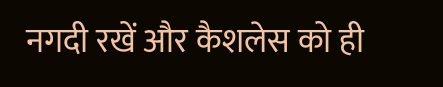नगदी रखें और कैशलेस को ही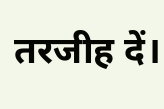तरजीह दें।